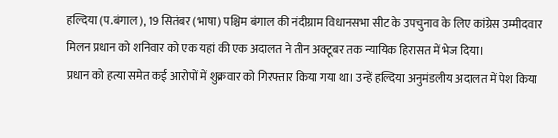हल्दिया (प.बंगाल), 19 सितंबर (भाषा) पश्चिम बंगाल की नंदीग्राम विधानसभा सीट के उपचुनाव के लिए कांग्रेस उम्मीदवार मिलन प्रधान को शनिवार को एक यहां की एक अदालत ने तीन अक्टूबर तक न्यायिक हिरासत में भेज दिया।
प्रधान को हत्या समेत कई आरोपों में शुक्रवार को गिरफ्तार किया गया था। उन्हें हल्दिया अनुमंडलीय अदालत में पेश किया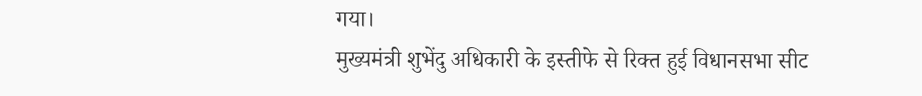गया।
मुख्यमंत्री शुभेंदु अधिकारी के इस्तीफे से रिक्त हुई विधानसभा सीट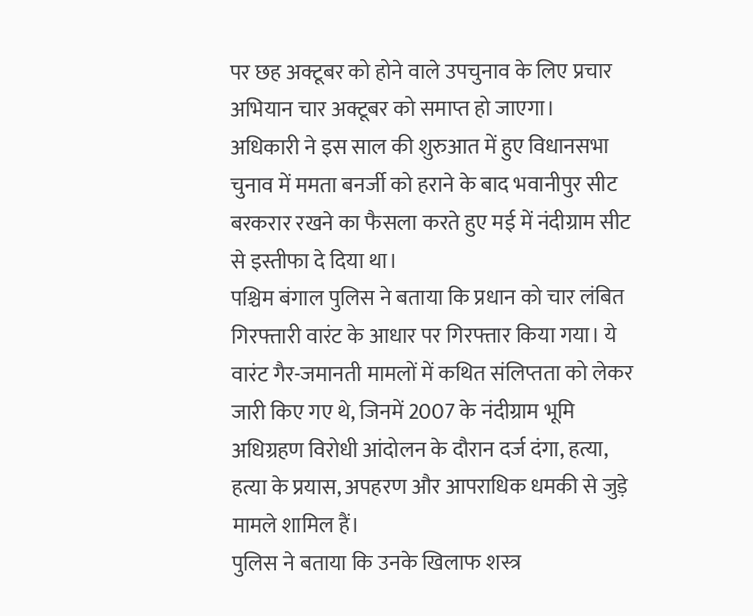पर छह अक्टूबर को होने वाले उपचुनाव के लिए प्रचार अभियान चार अक्टूबर को समाप्त हो जाएगा।
अधिकारी ने इस साल की शुरुआत में हुए विधानसभा चुनाव में ममता बनर्जी को हराने के बाद भवानीपुर सीट बरकरार रखने का फैसला करते हुए मई में नंदीग्राम सीट से इस्तीफा दे दिया था।
पश्चिम बंगाल पुलिस ने बताया कि प्रधान को चार लंबित गिरफ्तारी वारंट के आधार पर गिरफ्तार किया गया। ये वारंट गैर-जमानती मामलों में कथित संलिप्तता को लेकर जारी किए गए थे, जिनमें 2007 के नंदीग्राम भूमि अधिग्रहण विरोधी आंदोलन के दौरान दर्ज दंगा, हत्या, हत्या के प्रयास, अपहरण और आपराधिक धमकी से जुड़े मामले शामिल हैं।
पुलिस ने बताया कि उनके खिलाफ शस्त्र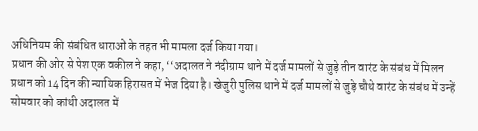अधिनियम की संबंधित धाराओं के तहत भी मामला दर्ज किया गया।
प्रधान की ओर से पेश एक वकील ने कहा, ‘‘अदालत ने नंदीग्राम थाने में दर्ज मामलों से जुड़े तीन वारंट के संबंध में मिलन प्रधान को 14 दिन की न्यायिक हिरासत में भेज दिया है। खेजुरी पुलिस थाने में दर्ज मामलों से जुड़े चौथे वारंट के संबंध में उन्हें सोमवार को कांथी अदालत में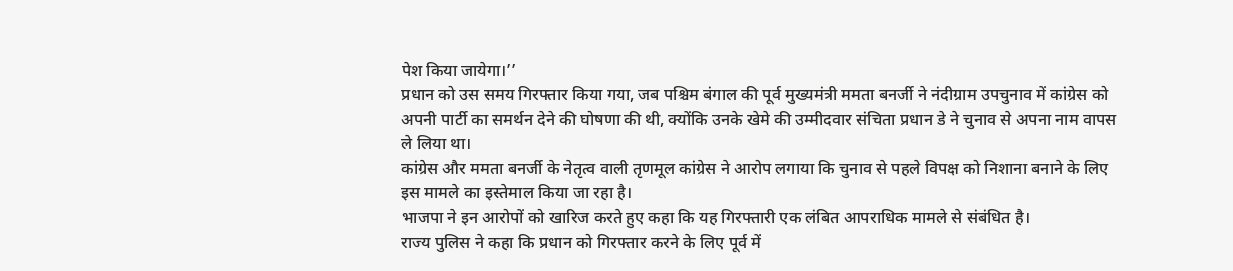पेश किया जायेगा।’’
प्रधान को उस समय गिरफ्तार किया गया, जब पश्चिम बंगाल की पूर्व मुख्यमंत्री ममता बनर्जी ने नंदीग्राम उपचुनाव में कांग्रेस को अपनी पार्टी का समर्थन देने की घोषणा की थी, क्योंकि उनके खेमे की उम्मीदवार संचिता प्रधान डे ने चुनाव से अपना नाम वापस ले लिया था।
कांग्रेस और ममता बनर्जी के नेतृत्व वाली तृणमूल कांग्रेस ने आरोप लगाया कि चुनाव से पहले विपक्ष को निशाना बनाने के लिए इस मामले का इस्तेमाल किया जा रहा है।
भाजपा ने इन आरोपों को खारिज करते हुए कहा कि यह गिरफ्तारी एक लंबित आपराधिक मामले से संबंधित है।
राज्य पुलिस ने कहा कि प्रधान को गिरफ्तार करने के लिए पूर्व में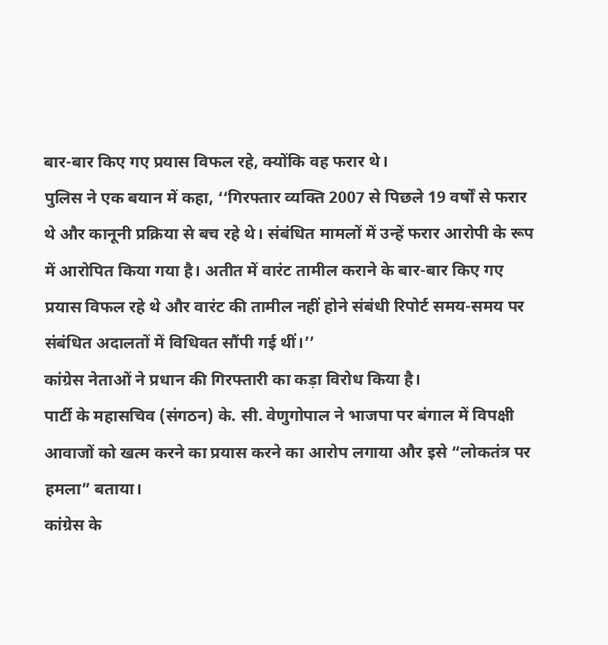बार-बार किए गए प्रयास विफल रहे, क्योंकि वह फरार थे।
पुलिस ने एक बयान में कहा, ‘‘गिरफ्तार व्यक्ति 2007 से पिछले 19 वर्षों से फरार थे और कानूनी प्रक्रिया से बच रहे थे। संबंधित मामलों में उन्हें फरार आरोपी के रूप में आरोपित किया गया है। अतीत में वारंट तामील कराने के बार-बार किए गए प्रयास विफल रहे थे और वारंट की तामील नहीं होने संबंधी रिपोर्ट समय-समय पर संबंधित अदालतों में विधिवत सौंपी गई थीं।’’
कांग्रेस नेताओं ने प्रधान की गिरफ्तारी का कड़ा विरोध किया है।
पार्टी के महासचिव (संगठन) के. सी. वेणुगोपाल ने भाजपा पर बंगाल में विपक्षी आवाजों को खत्म करने का प्रयास करने का आरोप लगाया और इसे “लोकतंत्र पर हमला” बताया।
कांग्रेस के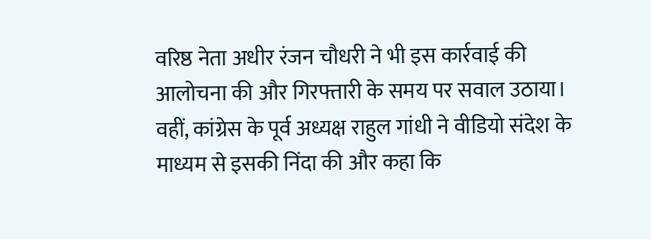वरिष्ठ नेता अधीर रंजन चौधरी ने भी इस कार्रवाई की आलोचना की और गिरफ्तारी के समय पर सवाल उठाया।
वहीं, कांग्रेस के पूर्व अध्यक्ष राहुल गांधी ने वीडियो संदेश के माध्यम से इसकी निंदा की और कहा कि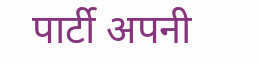पार्टी अपनी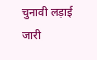चुनावी लड़ाई जारी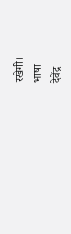रखेगी।
भाषा
देवेंद्र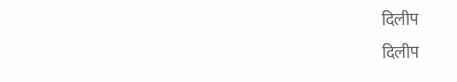दिलीप
दिलीप